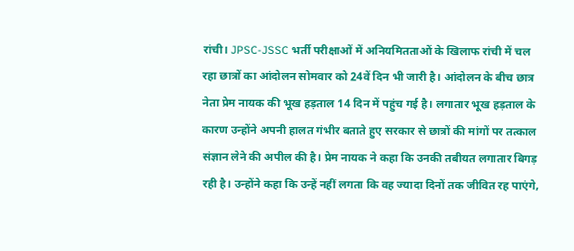रांची। JPSC-JSSC भर्ती परीक्षाओं में अनियमितताओं के खिलाफ रांची में चल रहा छात्रों का आंदोलन सोमवार को 24वें दिन भी जारी है। आंदोलन के बीच छात्र नेता प्रेम नायक की भूख हड़ताल 14 दिन में पहुंच गई है। लगातार भूख हड़ताल के कारण उन्होंने अपनी हालत गंभीर बताते हुए सरकार से छात्रों की मांगों पर तत्काल संज्ञान लेने की अपील की है। प्रेम नायक ने कहा कि उनकी तबीयत लगातार बिगड़ रही है। उन्होंने कहा कि उन्हें नहीं लगता कि वह ज्यादा दिनों तक जीवित रह पाएंगे,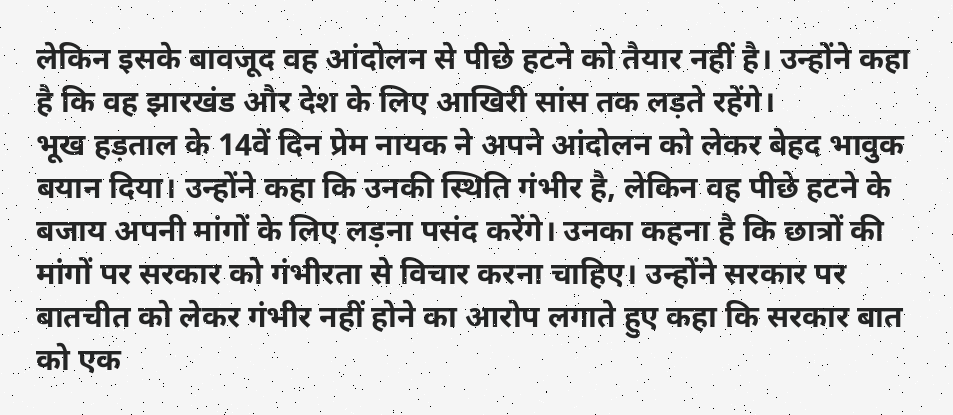लेकिन इसके बावजूद वह आंदोलन से पीछे हटने को तैयार नहीं है। उन्होंने कहा है कि वह झारखंड और देश के लिए आखिरी सांस तक लड़ते रहेंगे।
भूख हड़ताल के 14वें दिन प्रेम नायक ने अपने आंदोलन को लेकर बेहद भावुक बयान दिया। उन्होंने कहा कि उनकी स्थिति गंभीर है, लेकिन वह पीछे हटने के बजाय अपनी मांगों के लिए लड़ना पसंद करेंगे। उनका कहना है कि छात्रों की मांगों पर सरकार को गंभीरता से विचार करना चाहिए। उन्होंने सरकार पर बातचीत को लेकर गंभीर नहीं होने का आरोप लगाते हुए कहा कि सरकार बात को एक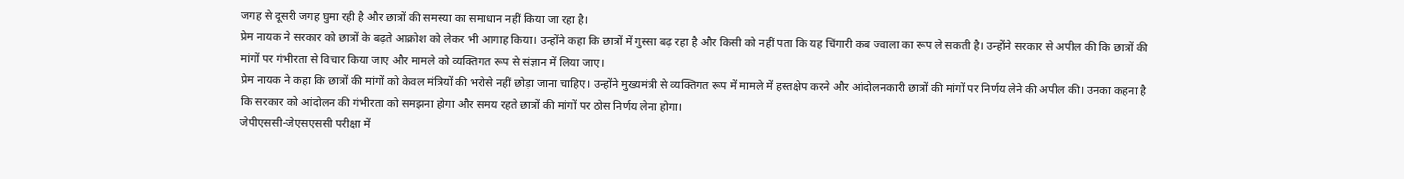जगह से दूसरी जगह घुमा रही है और छात्रों की समस्या का समाधान नहीं किया जा रहा है।
प्रेम नायक ने सरकार को छात्रों के बढ़ते आक्रोश को लेकर भी आगाह किया। उन्होंने कहा कि छात्रों में गुस्सा बढ़ रहा है और किसी को नहीं पता कि यह चिंगारी कब ज्वाला का रूप ले सकती है। उन्होंने सरकार से अपील की कि छात्रों की मांगों पर गंभीरता से विचार किया जाए और मामले को व्यक्तिगत रूप से संज्ञान में लिया जाए।
प्रेम नायक ने कहा कि छात्रों की मांगों को केवल मंत्रियों की भरोसे नहीं छोड़ा जाना चाहिए। उन्होंने मुख्यमंत्री से व्यक्तिगत रूप में मामले में हस्तक्षेप करने और आंदोलनकारी छात्रों की मांगों पर निर्णय लेने की अपील की। उनका कहना है कि सरकार को आंदोलन की गंभीरता को समझना होगा और समय रहते छात्रों की मांगों पर ठोस निर्णय लेना होगा।
जेपीएससी-जेएसएससी परीक्षा में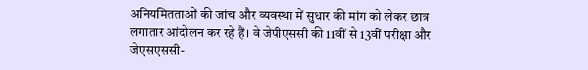अनियमितताओं की जांच और व्यवस्था में सुधार की मांग को लेकर छात्र लगातार आंदोलन कर रहे हैं। वे जेपीएससी की 11वीं से 13वीं परीक्षा और जेएसएससी-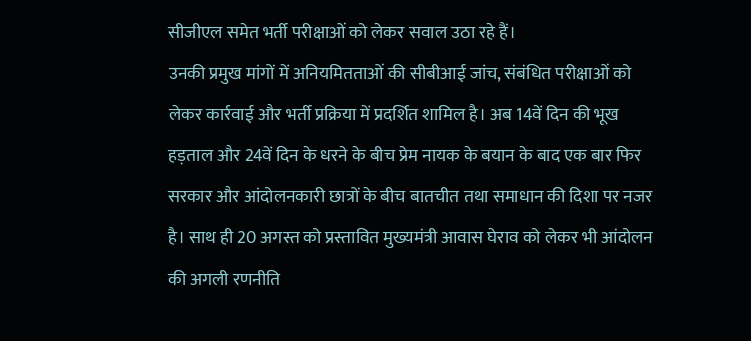सीजीएल समेत भर्ती परीक्षाओं को लेकर सवाल उठा रहे हैं।
उनकी प्रमुख मांगों में अनियमितताओं की सीबीआई जांच, संबंधित परीक्षाओं को लेकर कार्रवाई और भर्ती प्रक्रिया में प्रदर्शित शामिल है। अब 14वें दिन की भूख हड़ताल और 24वें दिन के धरने के बीच प्रेम नायक के बयान के बाद एक बार फिर सरकार और आंदोलनकारी छात्रों के बीच बातचीत तथा समाधान की दिशा पर नजर है। साथ ही 20 अगस्त को प्रस्तावित मुख्यमंत्री आवास घेराव को लेकर भी आंदोलन की अगली रणनीति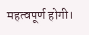महत्वपूर्ण होगी।